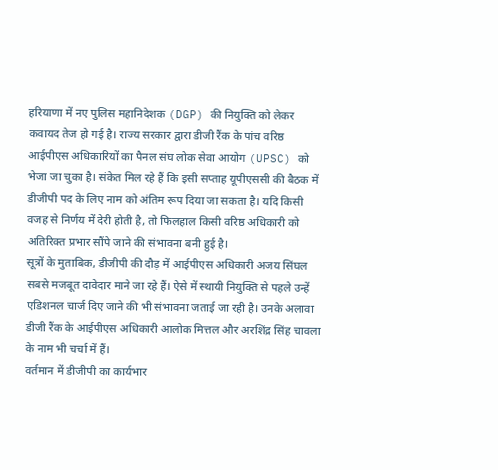हरियाणा में नए पुलिस महानिदेशक (DGP) की नियुक्ति को लेकर कवायद तेज हो गई है। राज्य सरकार द्वारा डीजी रैंक के पांच वरिष्ठ आईपीएस अधिकारियों का पैनल संघ लोक सेवा आयोग (UPSC) को भेजा जा चुका है। संकेत मिल रहे हैं कि इसी सप्ताह यूपीएससी की बैठक में डीजीपी पद के लिए नाम को अंतिम रूप दिया जा सकता है। यदि किसी वजह से निर्णय में देरी होती है, तो फिलहाल किसी वरिष्ठ अधिकारी को अतिरिक्त प्रभार सौंपे जाने की संभावना बनी हुई है।
सूत्रों के मुताबिक, डीजीपी की दौड़ में आईपीएस अधिकारी अजय सिंघल सबसे मजबूत दावेदार माने जा रहे हैं। ऐसे में स्थायी नियुक्ति से पहले उन्हें एडिशनल चार्ज दिए जाने की भी संभावना जताई जा रही है। उनके अलावा डीजी रैंक के आईपीएस अधिकारी आलोक मित्तल और अरशिंद्र सिंह चावला के नाम भी चर्चा में हैं।
वर्तमान में डीजीपी का कार्यभार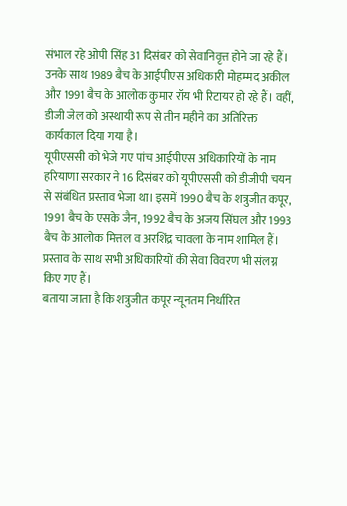संभाल रहे ओपी सिंह 31 दिसंबर को सेवानिवृत्त होने जा रहे हैं। उनके साथ 1989 बैच के आईपीएस अधिकारी मोहम्मद अकील और 1991 बैच के आलोक कुमार रॉय भी रिटायर हो रहे हैं। वहीं, डीजी जेल को अस्थायी रूप से तीन महीने का अतिरिक्त कार्यकाल दिया गया है।
यूपीएससी को भेजे गए पांच आईपीएस अधिकारियों के नाम
हरियाणा सरकार ने 16 दिसंबर को यूपीएससी को डीजीपी चयन से संबंधित प्रस्ताव भेजा था। इसमें 1990 बैच के शत्रुजीत कपूर, 1991 बैच के एसके जैन, 1992 बैच के अजय सिंघल और 1993 बैच के आलोक मित्तल व अरशिंद्र चावला के नाम शामिल हैं। प्रस्ताव के साथ सभी अधिकारियों की सेवा विवरण भी संलग्न किए गए हैं।
बताया जाता है कि शत्रुजीत कपूर न्यूनतम निर्धारित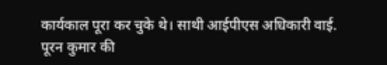कार्यकाल पूरा कर चुके थे। साथी आईपीएस अधिकारी वाई. पूरन कुमार की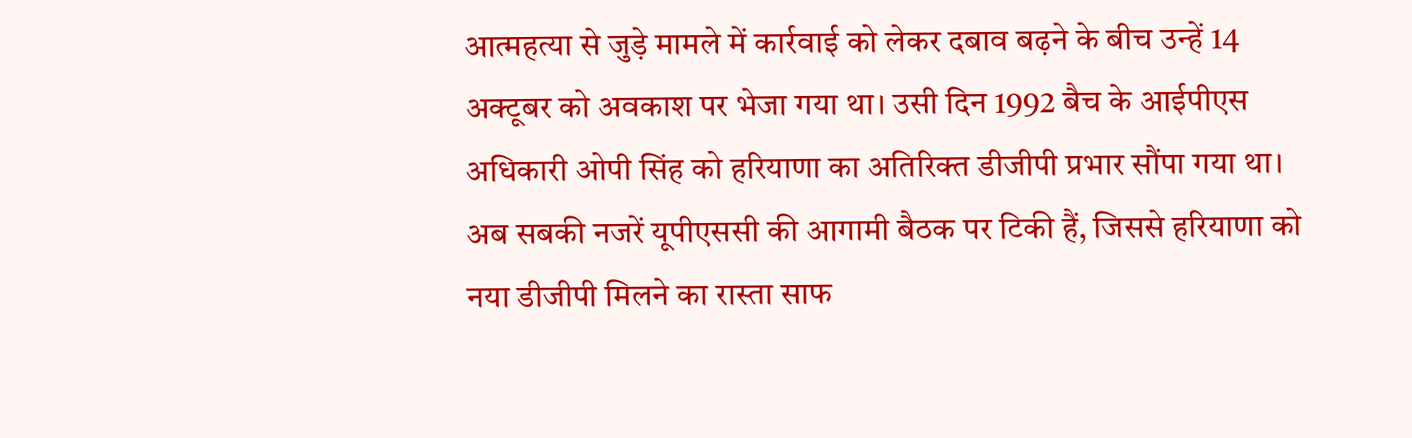आत्महत्या से जुड़े मामले में कार्रवाई को लेकर दबाव बढ़ने के बीच उन्हें 14 अक्टूबर को अवकाश पर भेजा गया था। उसी दिन 1992 बैच के आईपीएस अधिकारी ओपी सिंह को हरियाणा का अतिरिक्त डीजीपी प्रभार सौंपा गया था।
अब सबकी नजरें यूपीएससी की आगामी बैठक पर टिकी हैं, जिससे हरियाणा को नया डीजीपी मिलने का रास्ता साफ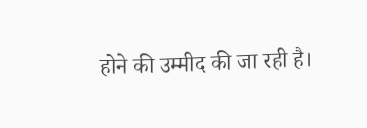होने की उम्मीद की जा रही है।